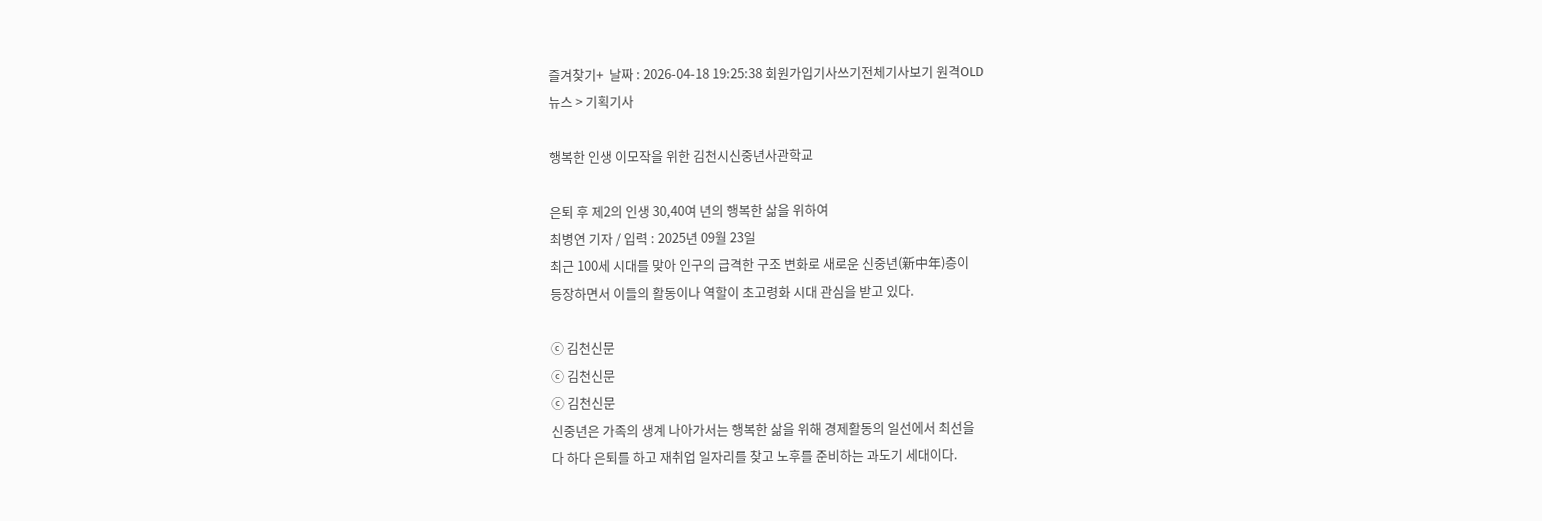즐겨찾기+  날짜 : 2026-04-18 19:25:38 회원가입기사쓰기전체기사보기 원격OLD
뉴스 > 기획기사

행복한 인생 이모작을 위한 김천시신중년사관학교

은퇴 후 제2의 인생 30,40여 년의 행복한 삶을 위하여
최병연 기자 / 입력 : 2025년 09월 23일
최근 100세 시대를 맞아 인구의 급격한 구조 변화로 새로운 신중년(新中年)층이
등장하면서 이들의 활동이나 역할이 초고령화 시대 관심을 받고 있다.

ⓒ 김천신문
ⓒ 김천신문
ⓒ 김천신문
신중년은 가족의 생계 나아가서는 행복한 삶을 위해 경제활동의 일선에서 최선을
다 하다 은퇴를 하고 재취업 일자리를 찾고 노후를 준비하는 과도기 세대이다.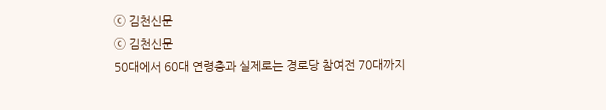ⓒ 김천신문
ⓒ 김천신문
50대에서 60대 연령층과 실제로는 경로당 참여전 70대까지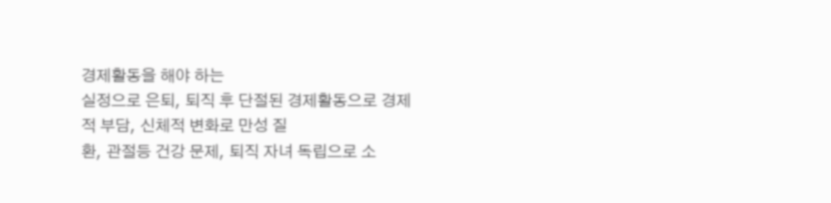경제활동을 해야 하는
실정으로 은퇴, 퇴직 후 단절된 경제활동으로 경제적 부담, 신체적 변화로 만성 질
환, 관절등 건강 문제, 퇴직 자녀 독립으로 소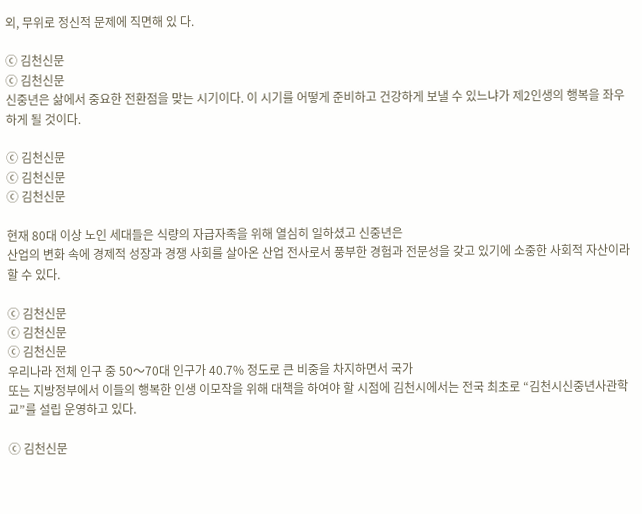외, 무위로 정신적 문제에 직면해 있 다.

ⓒ 김천신문
ⓒ 김천신문
신중년은 삶에서 중요한 전환점을 맞는 시기이다. 이 시기를 어떻게 준비하고 건강하게 보낼 수 있느냐가 제2인생의 행복을 좌우하게 될 것이다.

ⓒ 김천신문
ⓒ 김천신문
ⓒ 김천신문

현재 80대 이상 노인 세대들은 식량의 자급자족을 위해 열심히 일하셨고 신중년은
산업의 변화 속에 경제적 성장과 경쟁 사회를 살아온 산업 전사로서 풍부한 경험과 전문성을 갖고 있기에 소중한 사회적 자산이라 할 수 있다.

ⓒ 김천신문
ⓒ 김천신문
ⓒ 김천신문
우리나라 전체 인구 중 50〜70대 인구가 40.7% 정도로 큰 비중을 차지하면서 국가
또는 지방정부에서 이들의 행복한 인생 이모작을 위해 대책을 하여야 할 시점에 김천시에서는 전국 최초로 “김천시신중년사관학교”를 설립 운영하고 있다.

ⓒ 김천신문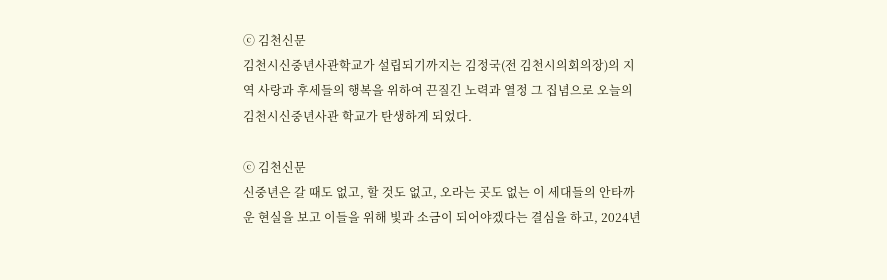ⓒ 김천신문
김천시신중년사관학교가 설립되기까지는 김정국(전 김천시의회의장)의 지역 사랑과 후세들의 행복을 위하여 끈질긴 노력과 열정 그 집념으로 오늘의 김천시신중년사관 학교가 탄생하게 되었다.

ⓒ 김천신문
신중년은 갈 때도 없고, 할 것도 없고, 오라는 곳도 없는 이 세대들의 안타까운 현실을 보고 이들을 위해 빛과 소금이 되어야겠다는 결심을 하고, 2024년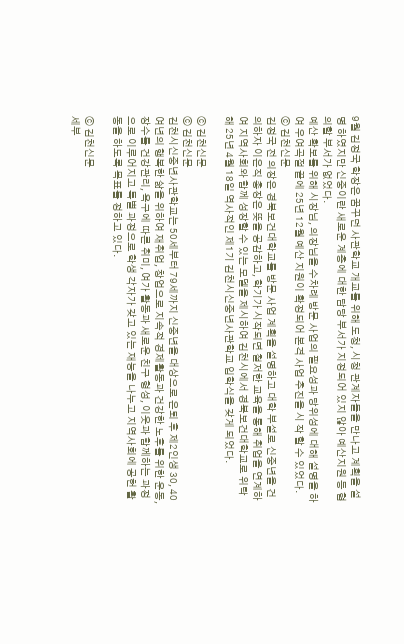9월 김정국 학장은 꿈꾸던 사관학교 개교를 위해 도청, 시청 관계자들을 만나고 계획을 설명 하였지만 신중이란 새로운 계층에 대한 담당 부서가 지정되어 있지 않아 예산지원 등 협의할 부서가 없었다.
예산 확보를 위해 시장님, 의장님을 수차례 방문 사업의 필요성과 당위성에 대해 설명을 하여 우여곡절 끝에 25년 12월 예산 지원이 확정되어 본격 사업 추진을 시 작 할 수 있었다.
ⓒ 김천신문
김정국 전 의장은 경북보건대학교를 방문 사업 계획을 설명하고 대학 부설로 신중년을 건의하자 이은직 총장은 뜻을 공감하고, 학기가 시작되면 철저한 교육을 통해 취업을 연계하여 지역사회와 함께 성장할 수 있는 모델을 제시하여 김천시에서 경북보건대학교로 위탁해 25년 4월 18일 역사적인 제1기 김천시신중년사관학교 입학식을 갖게 되었다.

ⓒ 김천신문
ⓒ 김천신문
김천시신중년사관학교는 50세부터 79세까지 신중년을 대상으로 은퇴 후 제2인생 30, 40여년의 행복한 삶을 위하여 재취업, 창업으로 지속적 경제활동과 건강한 노후를 위한 운동, 장수를 건강관리, 욕구에 따른 취미, 여가 활동과 새로운 친구 형성, 이웃과 함께하는 과정으로 이루어지고 특별 과정으로 학생 각자가 갖고 있는 재능을 나누고 지역사회에 공헌 활동을 하도록 목표를 정하고 있다.

ⓒ 김천신문
세부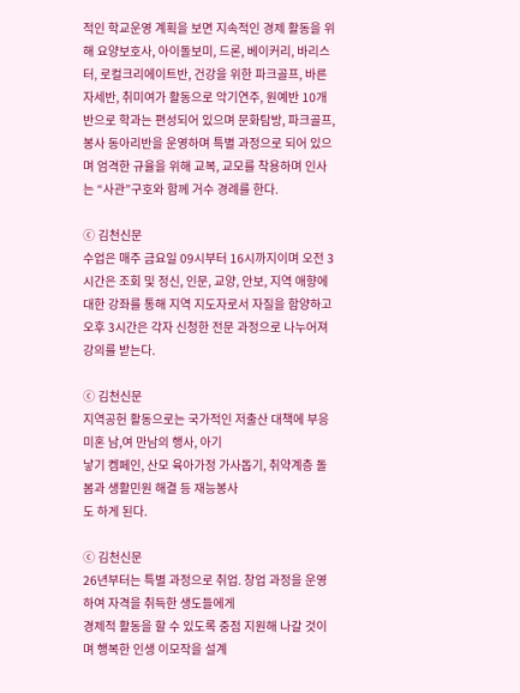적인 학교운영 계획을 보면 지속적인 경제 활동을 위해 요양보호사, 아이돌보미, 드론, 베이커리, 바리스터, 로컬크리에이트반, 건강을 위한 파크골프, 바른자세반, 취미여가 활동으로 악기연주, 원예반 10개반으로 학과는 편성되어 있으며 문화탐방, 파크골프, 봉사 동아리반을 운영하며 특별 과정으로 되어 있으며 엄격한 규율을 위해 교복, 교모를 착용하며 인사는 “사관”구호와 함께 거수 경례를 한다.

ⓒ 김천신문
수업은 매주 금요일 09시부터 16시까지이며 오전 3시간은 조회 및 정신, 인문, 교양, 안보, 지역 애향에 대한 강좌를 통해 지역 지도자로서 자질을 함양하고 오후 3시간은 각자 신청한 전문 과정으로 나누어져 강의를 받는다.

ⓒ 김천신문
지역공헌 활동으로는 국가적인 저출산 대책에 부응 미혼 남,여 만남의 행사, 아기
낳기 켐페인, 산모 육아가정 가사돕기, 취약계층 돌봄과 생활민원 해결 등 재능봉사
도 하게 된다.

ⓒ 김천신문
26년부터는 특별 과정으로 취업. 창업 과정을 운영하여 자격을 취득한 생도들에게
경제적 활동을 할 수 있도록 중점 지원해 나갈 것이며 행복한 인생 이모작을 설계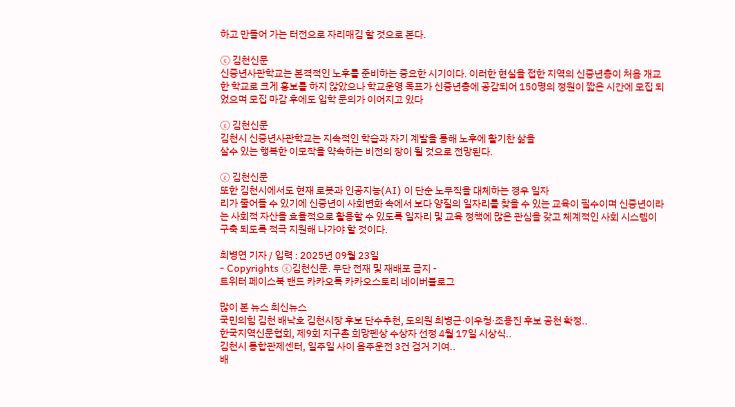하고 만들어 가는 터전으로 자리매김 할 것으로 본다.

ⓒ 김천신문
신중년사관학교는 본격적인 노후를 준비하는 중요한 시기이다. 이러한 현실을 접한 지역의 신중년층이 처음 개교한 학교로 크게 홍보를 하지 않았으나 학교운영 목표가 신중년층에 공감되어 150명의 정원이 짧은 시간에 모집 되었으며 모집 마감 후에도 입학 문의가 이어지고 있다

ⓒ 김천신문
김천시 신중년사관학교는 지속적인 학습과 자기 계발을 통해 노후에 활기찬 삶을
살수 있는 행복한 이모작을 약속하는 비전의 장이 될 것으로 전망된다.

ⓒ 김천신문
또한 김천시에서도 현재 로봇과 인공지능(AI) 이 단순 노무직을 대체하는 경우 일자
리가 줄어들 수 있기에 신중년이 사회변화 속에서 보다 양질의 일자리를 찾을 수 있는 교육이 필수이며 신중년이라는 사회적 자산을 효율적으로 활용할 수 있도록 일자리 및 교육 정책에 많은 관심을 갖고 체계적인 사회 시스템이 구축 되도록 적극 지원해 나가야 할 것이다.

최병연 기자 / 입력 : 2025년 09월 23일
- Copyrights ⓒ김천신문. 무단 전재 및 재배포 금지 -
트위터 페이스북 밴드 카카오톡 카카오스토리 네이버블로그

많이 본 뉴스 최신뉴스
국민의힘 김천 배낙호 김천시장 후보 단수추천, 도의원 최병근·이우청·조용진 후보 공천 확정..
한국지역신문협회, 제9회 지구촌 희망펜상 수상자 선정 4월 17일 시상식..
김천시 통합관제센터, 일주일 사이 음주운전 3건 검거 기여..
배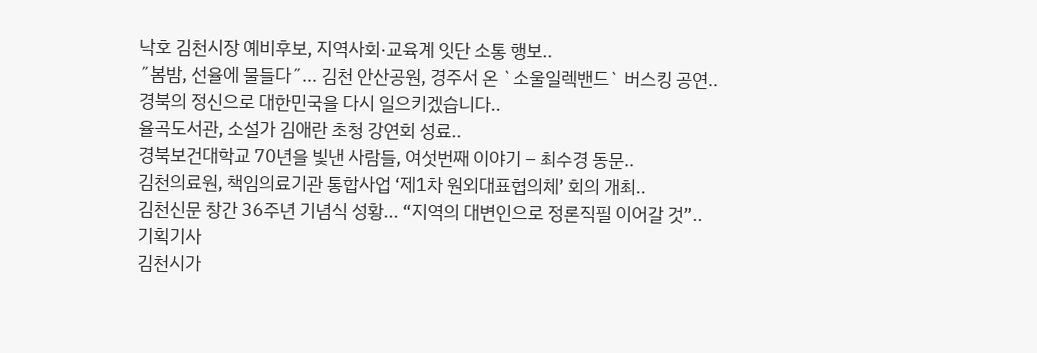낙호 김천시장 예비후보, 지역사회·교육계 잇단 소통 행보..
˝봄밤, 선율에 물들다˝... 김천 안산공원, 경주서 온 `소울일렉밴드` 버스킹 공연..
경북의 정신으로 대한민국을 다시 일으키겠습니다..
율곡도서관, 소설가 김애란 초청 강연회 성료..
경북보건대학교 70년을 빛낸 사람들, 여섯번째 이야기 – 최수경 동문..
김천의료원, 책임의료기관 통합사업 ‘제1차 원외대표협의체’ 회의 개최..
김천신문 창간 36주년 기념식 성황... “지역의 대변인으로 정론직필 이어갈 것”..
기획기사
김천시가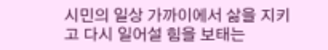시민의 일상 가까이에서 삶을 지키고 다시 일어설 힘을 보태는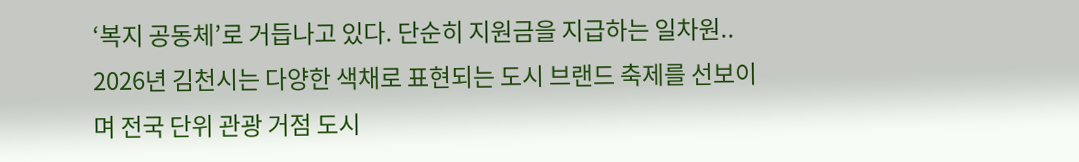‘복지 공동체’로 거듭나고 있다. 단순히 지원금을 지급하는 일차원..
2026년 김천시는 다양한 색채로 표현되는 도시 브랜드 축제를 선보이며 전국 단위 관광 거점 도시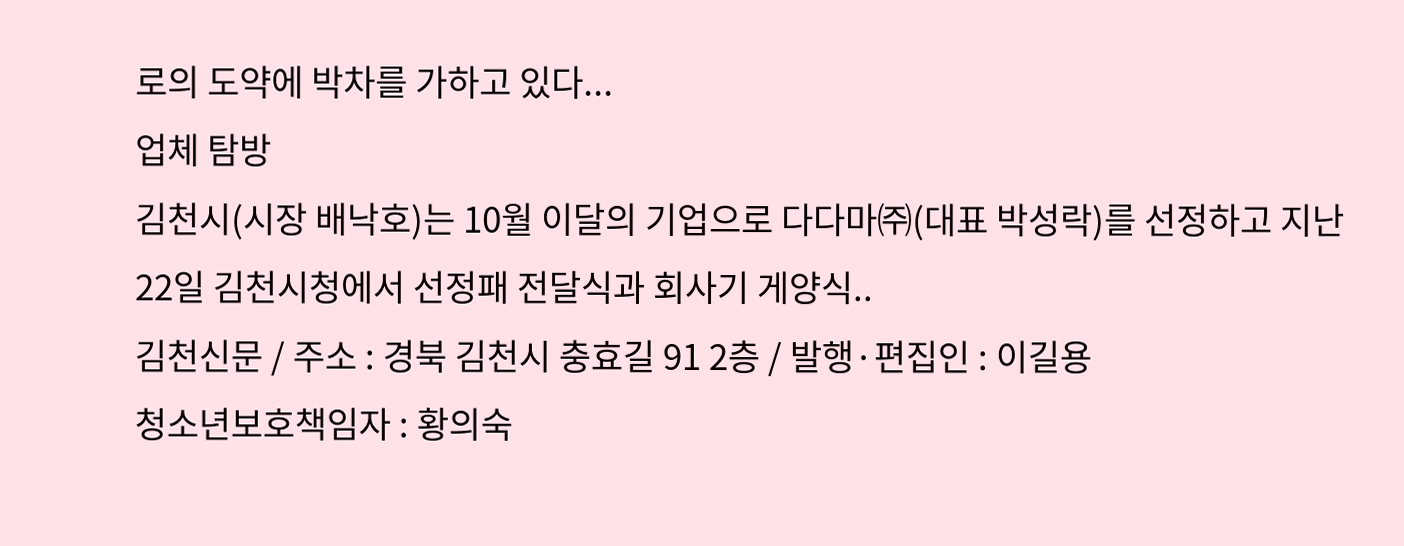로의 도약에 박차를 가하고 있다...
업체 탐방
김천시(시장 배낙호)는 10월 이달의 기업으로 다다마㈜(대표 박성락)를 선정하고 지난 22일 김천시청에서 선정패 전달식과 회사기 게양식..
김천신문 / 주소 : 경북 김천시 충효길 91 2층 / 발행·편집인 : 이길용
청소년보호책임자 : 황의숙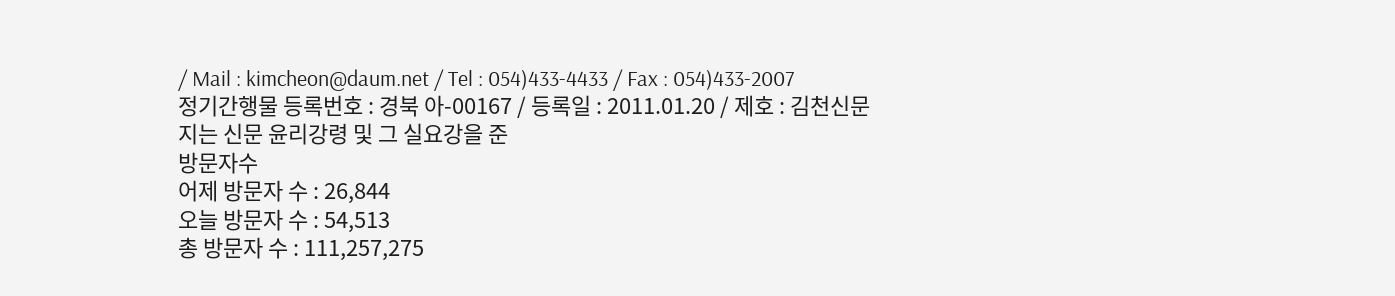/ Mail : kimcheon@daum.net / Tel : 054)433-4433 / Fax : 054)433-2007
정기간행물 등록번호 : 경북 아-00167 / 등록일 : 2011.01.20 / 제호 : 김천신문
지는 신문 윤리강령 및 그 실요강을 준
방문자수
어제 방문자 수 : 26,844
오늘 방문자 수 : 54,513
총 방문자 수 : 111,257,275